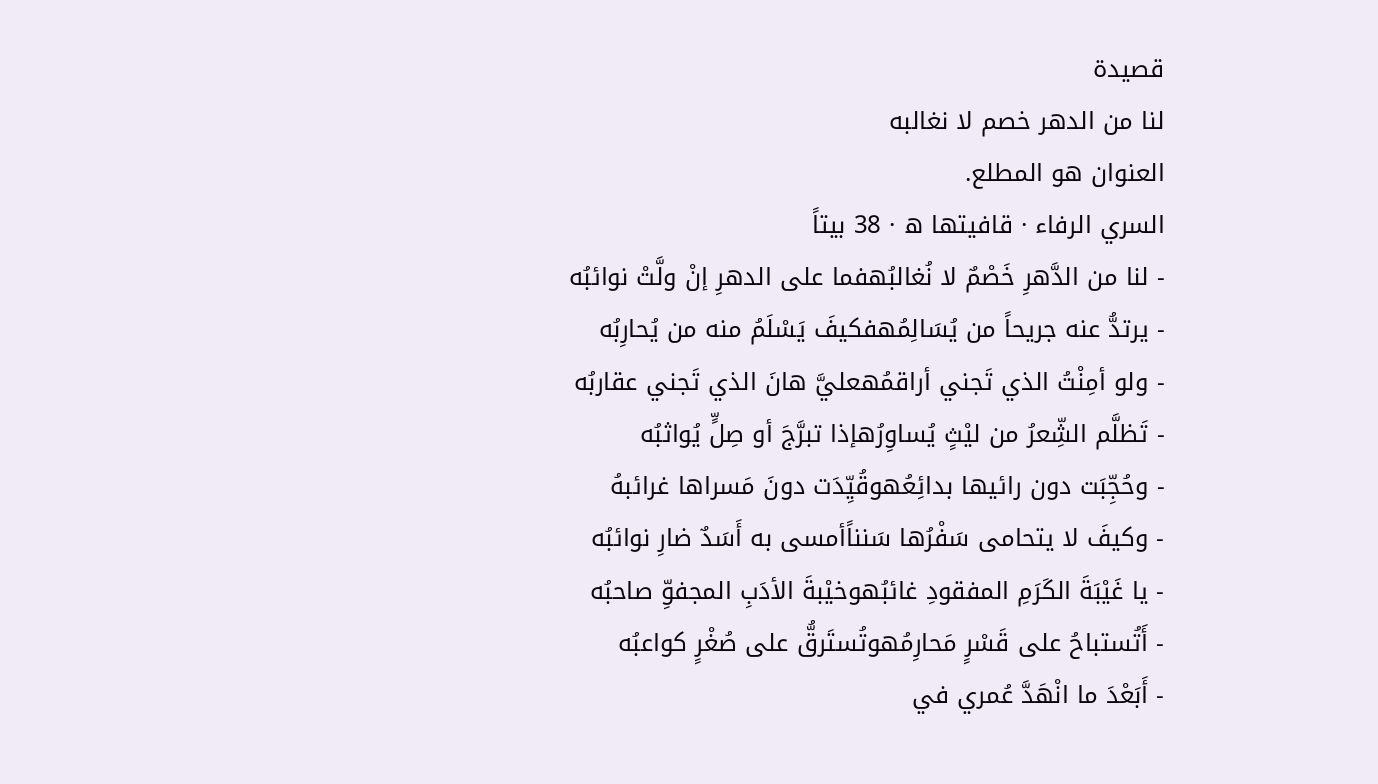قصيدة
لنا من الدهر خصم لا نغالبه
العنوان هو المطلع.
السري الرفاء · قافيتها ه · 38 بيتاً
- لنا من الدَّهرِ خَصْمٌ لا نُغالبُهفما على الدهرِ إنْ ولَّتْ نوائبُه
- يرتدُّ عنه جريحاً من يُسَالِمُهفكيفَ يَسْلَمُ منه من يُحارِبُه
- ولو أمِنْتُ الذي تَجني أراقمُهعليَّ هانَ الذي تَجني عقاربُه
- تَظلَّم الشِّعرُ من ليْثٍ يُساوِرُهإذا تبرَّجَ أو صِلٍّ يُواثبُه
- وحُجِّبَت دون رائيها بدائِعُهوقُيِّدَت دونَ مَسراها غرائبهُ
- وكيفَ لا يتحامى سَفْرُها سَنناًأمسى به أَسَدٌ ضارِ نوائبُه
- يا غَيْبَةَ الكَرَمِ المفقودِ غائبُهوخيْبةَ الأدَبِ المجفوِّ صاحبُه
- أَتُستباحُ على قَسْرٍ مَحارِمُهوتُستَرقُّ على صُغْرٍ كواعبُه
- أَبَعْدَ ما انْهَدَّ عُمري في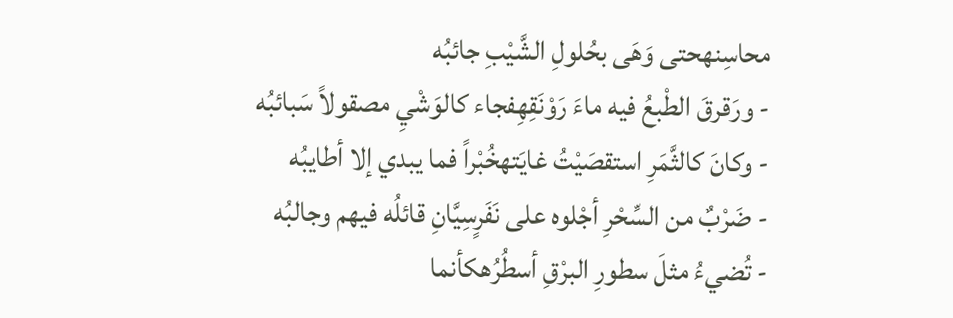محاسِنهحتى وَهَى بحُلولِ الشَّيْبِ جائبُه
- ورَقرقَ الطْبعُ فيه ماءَ رَوْنَقِهِفجاء كالوَشْيِ مصقولاً سَبائبُه
- وكانَ كالثَّمَرِ استقصَيْتُ غايَتهخُبْراً فما يبدي إلا أطايبُه
- ضَرْبٌ من السِّحْرِ أجْلوه على نَفَرٍسِيَّانِ قائلُه فيهم وجالبُه
- تُضيءُ مثلَ سطورِ البرْقِ أسطُرُهكأنما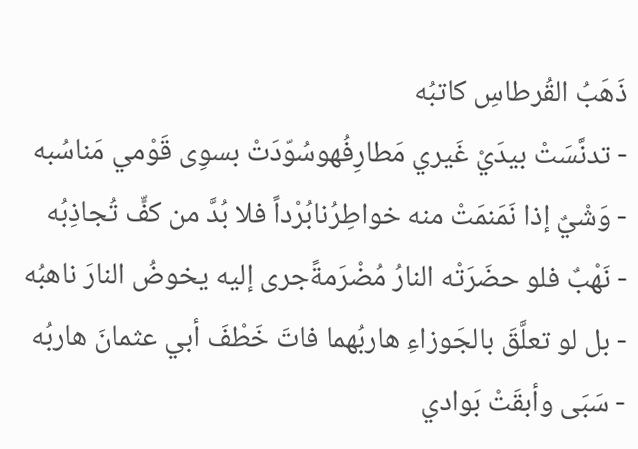ذَهَبُ القُرطاسِ كاتبُه
- تدنَّسَتْ بيدَيْ غَيري مَطارِفُهوسُوّدَتْ بسوِى قَوْمي مَناسُبه
- وَشْيٌ إذا نَمَنمَتْ منه خواطِرُنابُرْداً فلا بُدَّ من كفٍّ تُجاذِبُه
- نَهْبٌ فلو حضَرَتْه النارُ مُضْرَمةًجرى إليه يخوضُ النارَ ناهبُه
- بل لو تعلَّقَ بالجَوزاءِ هاربُهما فاتَ خَطْفَ أبي عثمانَ هاربُه
- سَبَى وأبقَتْ بَوادي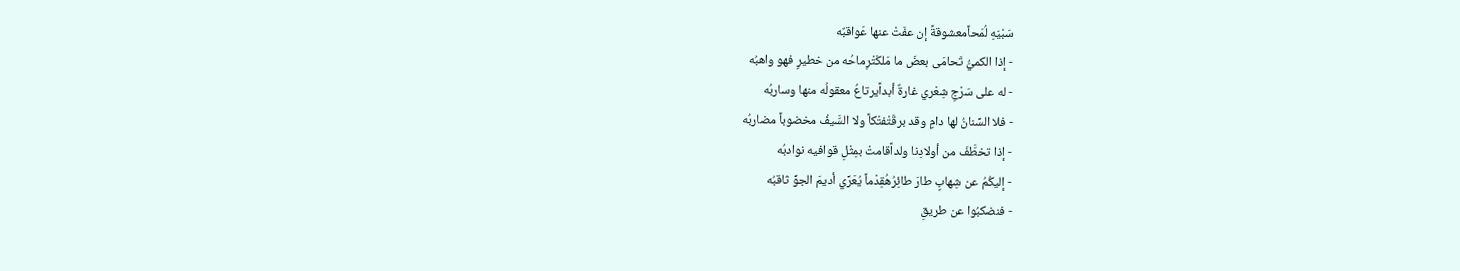سَبْيَهِ لُمَحاًمعشوقةً إن عفَتْ عنها عَواقبٌه
- إذا الكميُّ تَحامَى بعضَ ما مَلكَتْرِماحُه من خطيرٍ فهو واهبُه
- له على سَرْجِ شِعْري غارةٌ أبداًيرتاعُ معقولُه منها وساربُه
- فلا السِّنانُ لها دامٍ وقد برقَتْفتْكاً ولا السَّيفُ مخضوباً مضاربُه
- إذا تخطَّفَ من أولادِنا ولداًقامتْ بمِثْلِ قوافيه نوادبُه
- إليكُمُ عن شِهابٍ طارَ طائِرُهُقِدْماً يُعَرِّي أديمَ الجوِّ ثاقبُه
- فنضكبُوا عن طريقِ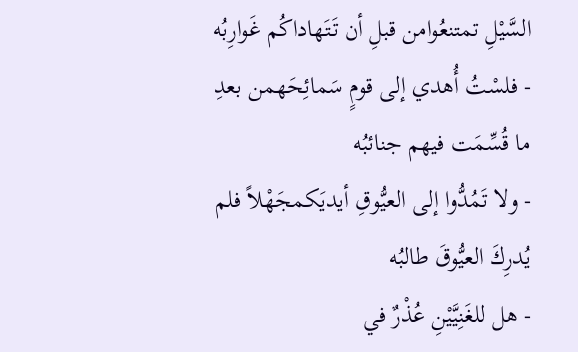السَّيْلِ تمتنعُوامن قبلِ أن تَتَهاداكُم غَوارِبُه
- فلسْتُ أُهدي إلى قومٍ سَمائِحَهمن بعدِ ما قُسِّمَت فيهم جنائبُه
- ولا تَمُدُّوا إلى العيُّوقِ أيديَكمجَهْلاً فلم يُدرِكَ العيُّوقَ طالبُه
- هل للغَنِيَّيْنِ عُذْرٌ في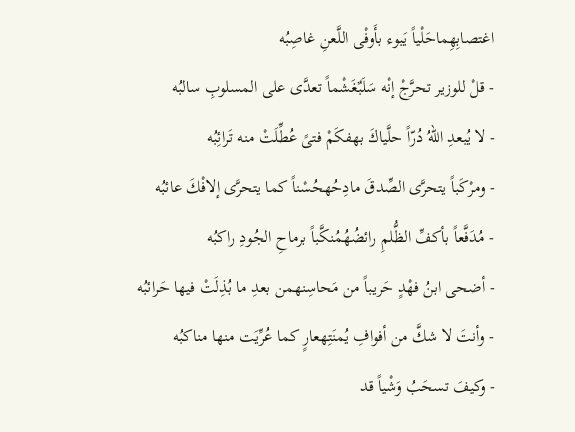اغتصابِهِماحَلْياً يَبوء بأَوفْى اللَّعنِ غاصِبُه
- قلْ للوزير تحرَّجْ إنْه سَلَبٌغَشْماً تعدَّى على المسلوبِ سالبُه
- لا يُبعدِ اللهُ دُرّاً حلَّياكَ بهفكَمْ فتىً عُطِّلَتْ منه تَرائِبُه
- ومرْكَباً يتحرَّى الصِّدقَ مادِحُهحُسْناً كما يتحرَّى إلافْكَ عائبُه
- مُدَفَّعاً بأكفِّ الظُّلمِ رائضُهُمُنكَّباً برماحِ الجُودِ راكبُه
- أضحى ابنُ فهْدٍ حَريباً من مَحاسِنهمن بعدِ ما بُذِلَتْ فيها حَرائبُه
- وأنتَ لا شكَّ من أفوافِ يُمنَتِهعارٍ كما عُرِّيَت منها مناكبُه
- وكيفَ تسحَبُ وَشْياً قد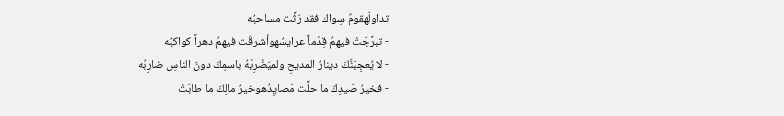تداولَهقومٌ سِواك فقد رَثَّت مساحبُه
- تبرَّجَتْ فيهمُ قِدْماً عرايسُهوأشرقَت فيهمُ دهراً كواكبُه
- لا يُعجِبَنَّكَ دينارُ المديحِ ولميَضْرِبْهُ باسمِكَ دونَ الناسِ ضارِبُه
- فخيرُ صَيدِكَ ما حلَّت مَصايِدُهوخيرُ مالِكَ ما طابَتْ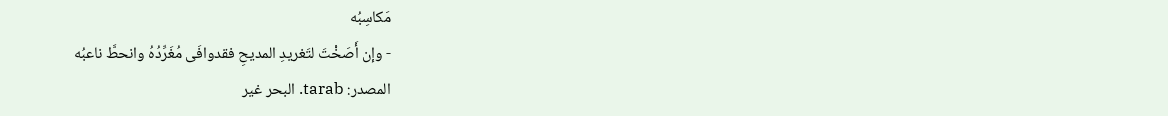مَكاسِبُه
- وإن أَصَخْتَ لتَغريدِ المديحِ فقدوافَى مُغَرِّدُهُ وانحطَّ ناعبُه
المصدر: tarab. البحر غير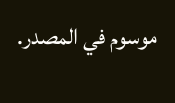موسوم في المصدر.